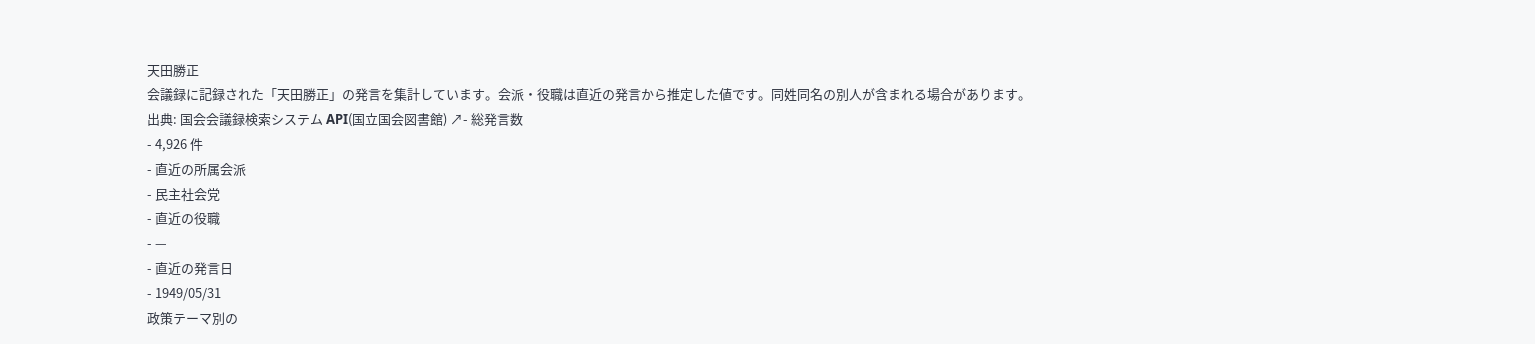天田勝正
会議録に記録された「天田勝正」の発言を集計しています。会派・役職は直近の発言から推定した値です。同姓同名の別人が含まれる場合があります。
出典: 国会会議録検索システム API(国立国会図書館) ↗- 総発言数
- 4,926 件
- 直近の所属会派
- 民主社会党
- 直近の役職
- —
- 直近の発言日
- 1949/05/31
政策テーマ別の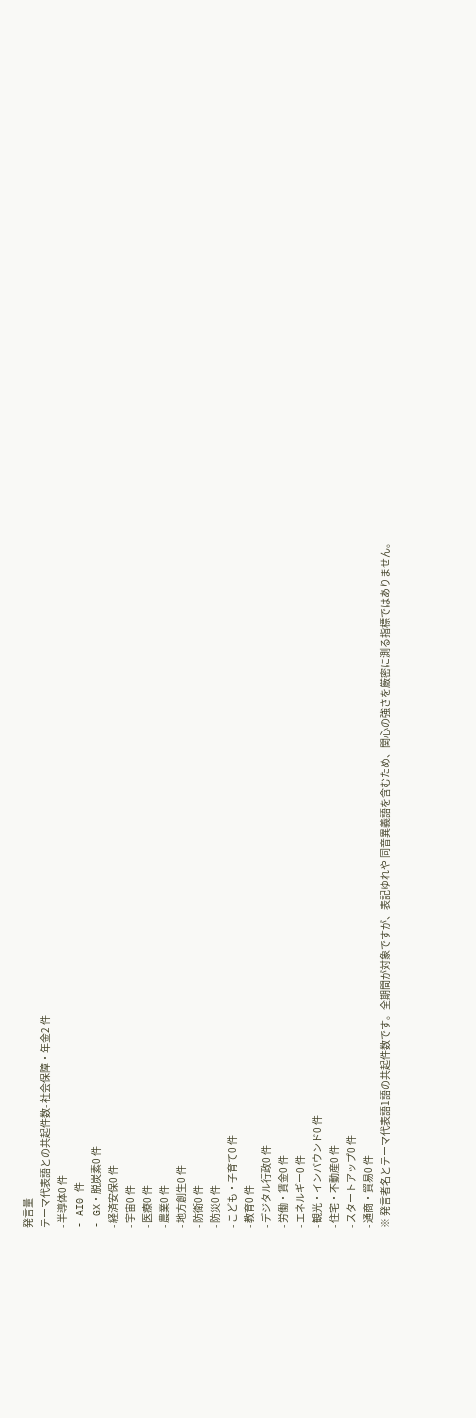発言量
テーマ代表語との共起件数- 社会保障・年金2 件
- 半導体0 件
- AI0 件
- GX・脱炭素0 件
- 経済安保0 件
- 宇宙0 件
- 医療0 件
- 農業0 件
- 地方創生0 件
- 防衛0 件
- 防災0 件
- こども・子育て0 件
- 教育0 件
- デジタル行政0 件
- 労働・賃金0 件
- エネルギー0 件
- 観光・インバウンド0 件
- 住宅・不動産0 件
- スタートアップ0 件
- 通商・貿易0 件
※ 発言者名とテーマ代表語1語の共起件数です。全期間が対象ですが、表記ゆれや 同音異義語を含むため、関心の強さを厳密に測る指標ではありません。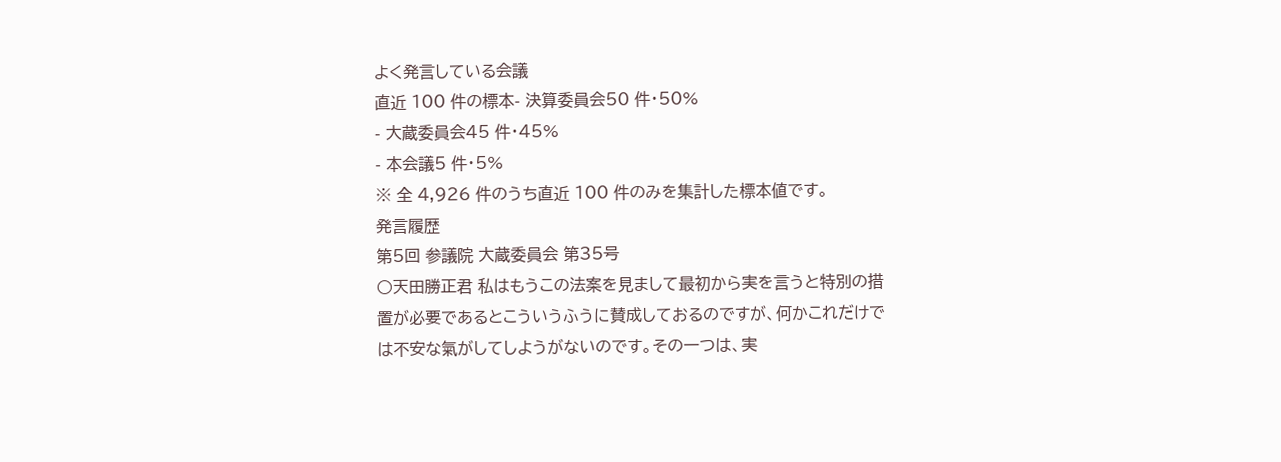よく発言している会議
直近 100 件の標本- 決算委員会50 件・50%
- 大蔵委員会45 件・45%
- 本会議5 件・5%
※ 全 4,926 件のうち直近 100 件のみを集計した標本値です。
発言履歴
第5回 参議院 大蔵委員会 第35号
○天田勝正君 私はもうこの法案を見まして最初から実を言うと特別の措置が必要であるとこういうふうに賛成しておるのですが、何かこれだけでは不安な氣がしてしようがないのです。その一つは、実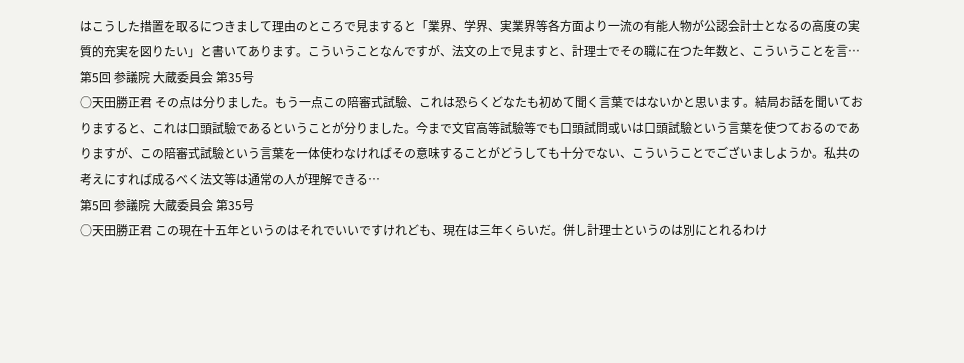はこうした措置を取るにつきまして理由のところで見ますると「業界、学界、実業界等各方面より一流の有能人物が公認会計士となるの高度の実質的充実を図りたい」と書いてあります。こういうことなんですが、法文の上で見ますと、計理士でその職に在つた年数と、こういうことを言…
第5回 参議院 大蔵委員会 第35号
○天田勝正君 その点は分りました。もう一点この陪審式試驗、これは恐らくどなたも初めて聞く言葉ではないかと思います。結局お話を聞いておりますると、これは口頭試驗であるということが分りました。今まで文官高等試驗等でも口頭試問或いは口頭試驗という言葉を使つておるのでありますが、この陪審式試驗という言葉を一体使わなければその意味することがどうしても十分でない、こういうことでございましようか。私共の考えにすれば成るべく法文等は通常の人が理解できる…
第5回 参議院 大蔵委員会 第35号
○天田勝正君 この現在十五年というのはそれでいいですけれども、現在は三年くらいだ。併し計理士というのは別にとれるわけ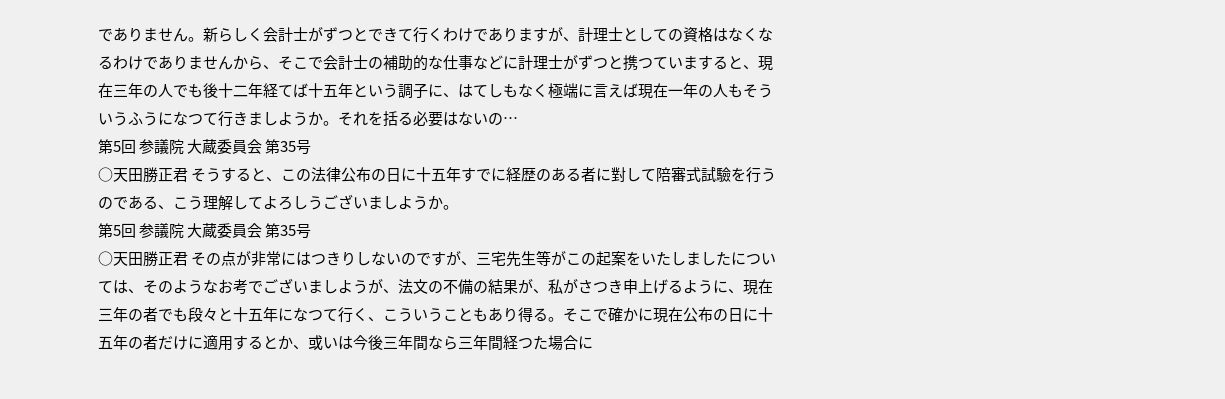でありません。新らしく会計士がずつとできて行くわけでありますが、計理士としての資格はなくなるわけでありませんから、そこで会計士の補助的な仕事などに計理士がずつと携つていますると、現在三年の人でも後十二年経てば十五年という調子に、はてしもなく極端に言えば現在一年の人もそういうふうになつて行きましようか。それを括る必要はないの…
第5回 参議院 大蔵委員会 第35号
○天田勝正君 そうすると、この法律公布の日に十五年すでに経歴のある者に對して陪審式試驗を行うのである、こう理解してよろしうございましようか。
第5回 参議院 大蔵委員会 第35号
○天田勝正君 その点が非常にはつきりしないのですが、三宅先生等がこの起案をいたしましたについては、そのようなお考でございましようが、法文の不備の結果が、私がさつき申上げるように、現在三年の者でも段々と十五年になつて行く、こういうこともあり得る。そこで確かに現在公布の日に十五年の者だけに適用するとか、或いは今後三年間なら三年間経つた場合に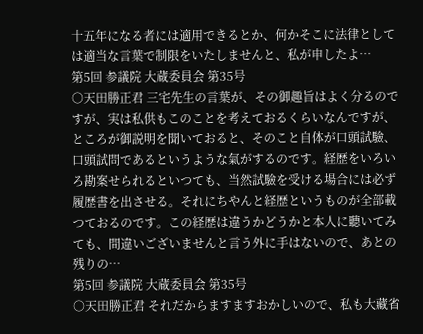十五年になる者には適用できるとか、何かそこに法律としては適当な言葉で制限をいたしませんと、私が申したよ…
第5回 参議院 大蔵委員会 第35号
○天田勝正君 三宅先生の言葉が、その御趣旨はよく分るのですが、実は私供もこのことを考えておるくらいなんですが、ところが御説明を聞いておると、そのこと自体が口頭試驗、口頭試問であるというような氣がするのです。経歴をいろいろ勘案せられるといつても、当然試驗を受ける場合には必ず履歴書を出させる。それにちやんと経歴というものが全部載つておるのです。この経歴は違うかどうかと本人に聽いてみても、間違いございませんと言う外に手はないので、あとの残りの…
第5回 参議院 大蔵委員会 第35号
○天田勝正君 それだからますますおかしいので、私も大藏省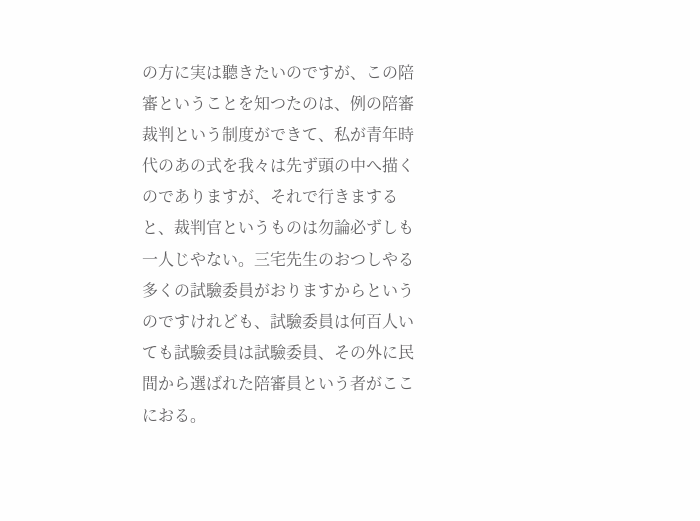の方に実は聽きたいのですが、この陪審ということを知つたのは、例の陪審裁判という制度ができて、私が青年時代のあの式を我々は先ず頭の中へ描くのでありますが、それで行きますると、裁判官というものは勿論必ずしも一人じやない。三宅先生のおつしやる多くの試驗委員がおりますからというのですけれども、試驗委員は何百人いても試驗委員は試驗委員、その外に民間から選ばれた陪審員という者がここにおる。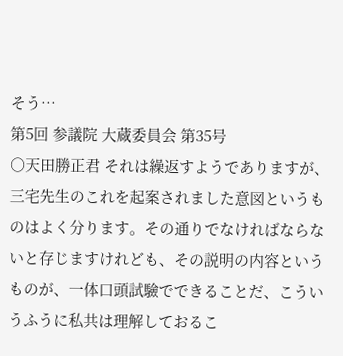そう…
第5回 参議院 大蔵委員会 第35号
○天田勝正君 それは繰返すようでありますが、三宅先生のこれを起案されました意図というものはよく分ります。その通りでなければならないと存じますけれども、その説明の内容というものが、一体口頭試驗でできることだ、こういうふうに私共は理解しておるこ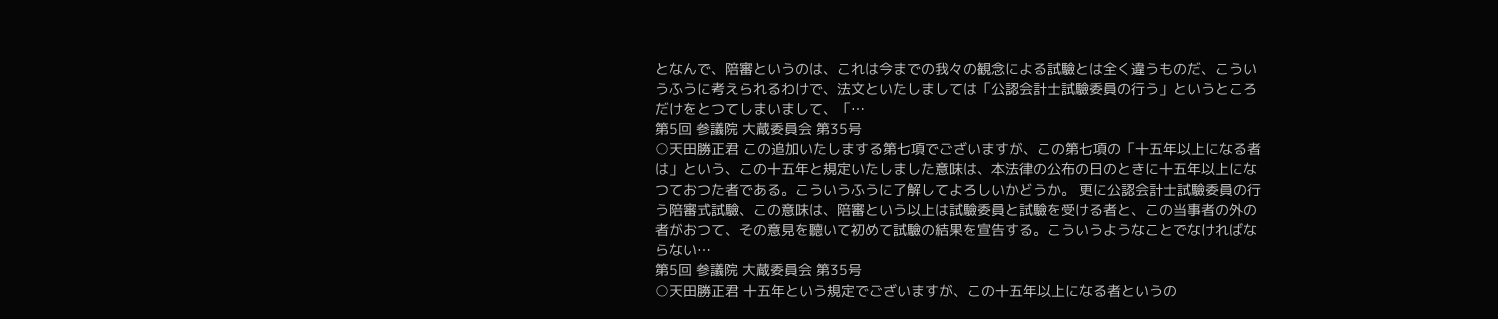となんで、陪審というのは、これは今までの我々の観念による試驗とは全く違うものだ、こういうふうに考えられるわけで、法文といたしましては「公認会計士試驗委員の行う」というところだけをとつてしまいまして、「…
第5回 参議院 大蔵委員会 第35号
○天田勝正君 この追加いたしまする第七項でございますが、この第七項の「十五年以上になる者は」という、この十五年と規定いたしました意味は、本法律の公布の日のときに十五年以上になつておつた者である。こういうふうに了解してよろしいかどうか。 更に公認会計士試驗委員の行う陪審式試驗、この意味は、陪審という以上は試驗委員と試驗を受ける者と、この当事者の外の者がおつて、その意見を聽いて初めて試驗の結果を宣告する。こういうようなことでなければならない…
第5回 参議院 大蔵委員会 第35号
○天田勝正君 十五年という規定でございますが、この十五年以上になる者というの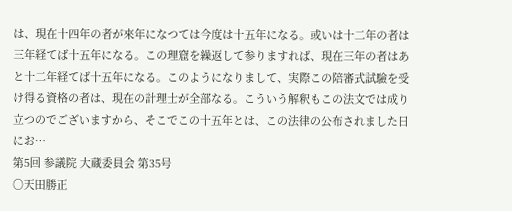は、現在十四年の者が來年になつては今度は十五年になる。或いは十二年の者は三年経てば十五年になる。この理窟を繰返して参りますれば、現在三年の者はあと十二年経てば十五年になる。このようになりまして、実際この陪審式試驗を受け得る資格の者は、現在の計理士が全部なる。こういう解釈もこの法文では成り立つのでございますから、そこでこの十五年とは、この法律の公布されました日にお…
第5回 参議院 大蔵委員会 第35号
○天田勝正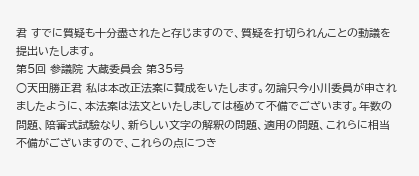君 すでに質疑も十分盡されたと存じますので、質疑を打切られんことの動議を提出いたします。
第5回 参議院 大蔵委員会 第35号
○天田勝正君 私は本改正法案に賛成をいたします。勿論只今小川委員が申されましたように、本法案は法文といたしましては極めて不備でございます。年数の問題、陪審式試驗なり、新らしい文字の解釈の問題、適用の問題、これらに相当不備がございますので、これらの点につき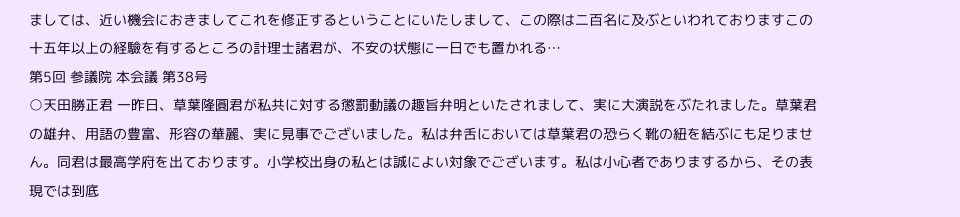ましては、近い機会におきましてこれを修正するということにいたしまして、この際は二百名に及ぶといわれておりますこの十五年以上の経驗を有するところの計理士諸君が、不安の状態に一日でも置かれる…
第5回 参議院 本会議 第38号
○天田勝正君 一昨日、草葉隆圓君が私共に対する懲罰動議の趣旨弁明といたされまして、実に大演説をぶたれました。草葉君の雄弁、用語の豊富、形容の華麗、実に見事でございました。私は弁舌においては草葉君の恐らく靴の紐を結ぶにも足りません。同君は最高学府を出ております。小学校出身の私とは誠によい対象でございます。私は小心者でありまするから、その表現では到底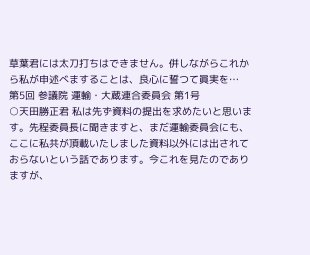草葉君には太刀打ちはできません。併しながらこれから私が申述べますることは、良心に誓つて眞実を…
第5回 参議院 運輸・大蔵連合委員会 第1号
○天田勝正君 私は先ず資料の提出を求めたいと思います。先程委員長に聞きますと、まだ運輸委員会にも、ここに私共が頂載いたしました資料以外には出されておらないという話であります。今これを見たのでありますが、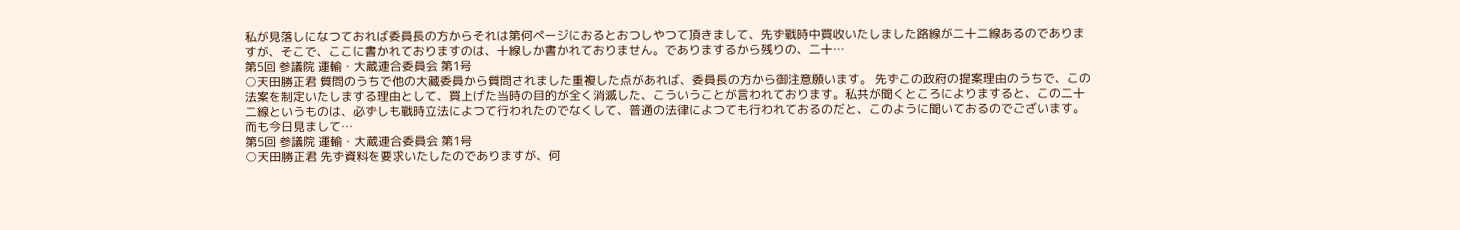私が見落しになつておれば委員長の方からそれは第何ページにおるとおつしやつて頂きまして、先ず戰時中買收いたしました路線が二十二線あるのでありますが、そこで、ここに書かれておりますのは、十線しか書かれておりません。でありまするから残りの、二十…
第5回 参議院 運輸・大蔵連合委員会 第1号
○天田勝正君 質問のうちで他の大藏委員から質問されました重複した点があれば、委員長の方から御注意願います。 先ずこの政府の提案理由のうちで、この法案を制定いたしまする理由として、買上げた当時の目的が全く消滅した、こういうことが言われております。私共が聞くところによりますると、この二十二線というものは、必ずしも戰時立法によつて行われたのでなくして、普通の法律によつても行われておるのだと、このように聞いておるのでございます。而も今日見まして…
第5回 参議院 運輸・大蔵連合委員会 第1号
○天田勝正君 先ず資料を要求いたしたのでありますが、何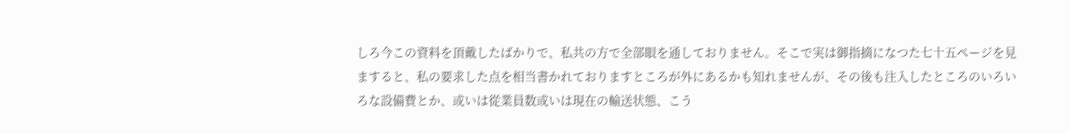しろ今この資料を頂戴したばかりで、私共の方で全部眼を通しておりません。そこで実は御指摘になつた七十五ページを見ますると、私の要求した点を相当書かれておりますところが外にあるかも知れませんが、その後も注入したところのいろいろな設備費とか、或いは從業員数或いは現在の輸送状態、こう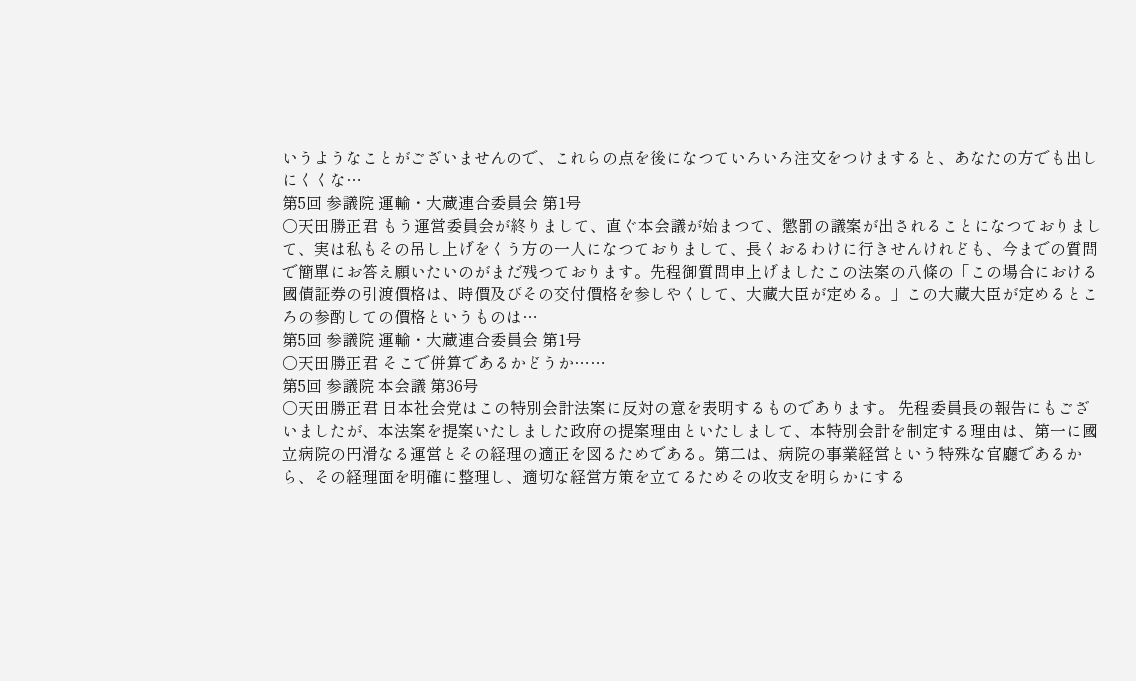いうようなことがございませんので、これらの点を後になつていろいろ注文をつけますると、あなたの方でも出しにくくな…
第5回 参議院 運輸・大蔵連合委員会 第1号
○天田勝正君 もう運営委員会が終りまして、直ぐ本会議が始まつて、懲罰の議案が出されることになつておりまして、実は私もその吊し上げをくう方の一人になつておりまして、長くおるわけに行きせんけれども、今までの質問で簡單にお答え願いたいのがまだ残つております。先程御質問申上げましたこの法案の八條の「この場合における國債証券の引渡價格は、時價及びその交付價格を参しやくして、大藏大臣が定める。」この大藏大臣が定めるところの参酌しての價格というものは…
第5回 参議院 運輸・大蔵連合委員会 第1号
○天田勝正君 そこで併算であるかどうか……
第5回 参議院 本会議 第36号
○天田勝正君 日本社会党はこの特別会計法案に反対の意を表明するものであります。 先程委員長の報告にもございましたが、本法案を提案いたしました政府の提案理由といたしまして、本特別会計を制定する理由は、第一に國立病院の円滑なる運営とその経理の適正を図るためである。第二は、病院の事業経営という特殊な官廳であるから、その経理面を明確に整理し、適切な経営方策を立てるためその收支を明らかにする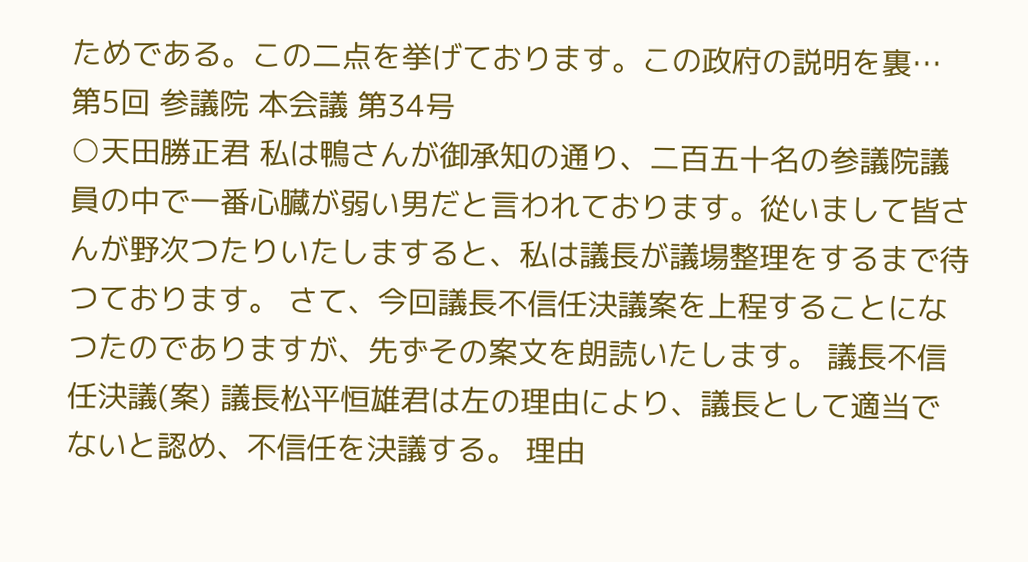ためである。この二点を挙げております。この政府の説明を裏…
第5回 参議院 本会議 第34号
○天田勝正君 私は鴨さんが御承知の通り、二百五十名の参議院議員の中で一番心臓が弱い男だと言われております。從いまして皆さんが野次つたりいたしますると、私は議長が議場整理をするまで待つております。 さて、今回議長不信任決議案を上程することになつたのでありますが、先ずその案文を朗読いたします。 議長不信任決議(案) 議長松平恒雄君は左の理由により、議長として適当でないと認め、不信任を決議する。 理由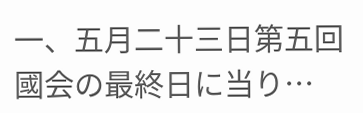一、五月二十三日第五回國会の最終日に当り…